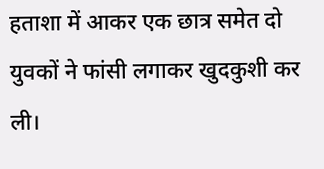हताशा में आकर एक छात्र समेत दो युवकों ने फांसी लगाकर खुदकुशी कर ली।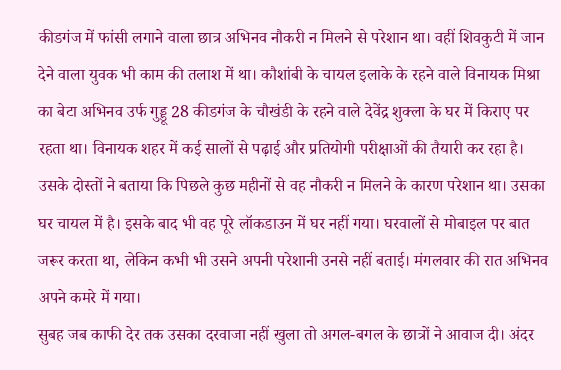कीडगंज में फांसी लगाने वाला छात्र अभिनव नौकरी न मिलने से परेशान था। वहीं शिवकुटी में जान देने वाला युवक भी काम की तलाश में था। कौशांबी के चायल इलाके के रहने वाले विनायक मिश्रा का बेटा अभिनव उर्फ गुड्डू 28 कीडगंज के चौखंडी के रहने वाले देवेंद्र शुक्ला के घर में किराए पर रहता था। विनायक शहर में कई सालों से पढ़ाई और प्रतियोगी परीक्षाओं की तैयारी कर रहा है। उसके दोस्तों ने बताया कि पिछले कुछ महीनों से वह नौकरी न मिलने के कारण परेशान था। उसका घर चायल में है। इसके बाद भी वह पूरे लॉकडाउन में घर नहीं गया। घरवालों से मोबाइल पर बात जरूर करता था, लेकिन कभी भी उसने अपनी परेशानी उनसे नहीं बताई। मंगलवार की रात अभिनव अपने कमरे में गया।
सुबह जब काफी देर तक उसका दरवाजा नहीं खुला तो अगल-बगल के छात्रों ने आवाज दी। अंदर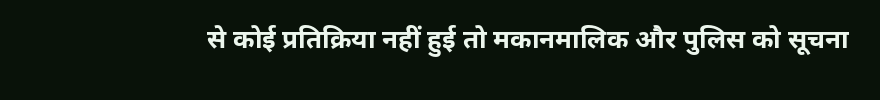से कोई प्रतिक्रिया नहीं हुई तो मकानमालिक और पुलिस को सूचना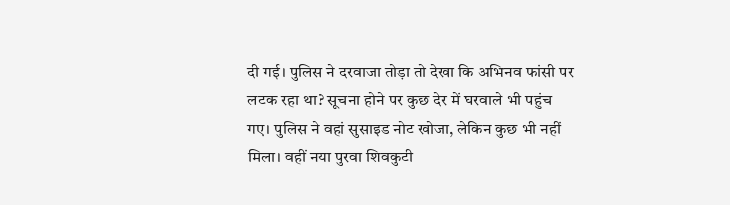दी गई। पुलिस ने दरवाजा तोड़ा तो देखा कि अभिनव फांसी पर लटक रहा था? सूचना होने पर कुछ देर में घरवाले भी पहुंच गए। पुलिस ने वहां सुसाइड नोट खोजा, लेकिन कुछ भी नहीं मिला। वहीं नया पुरवा शिवकुटी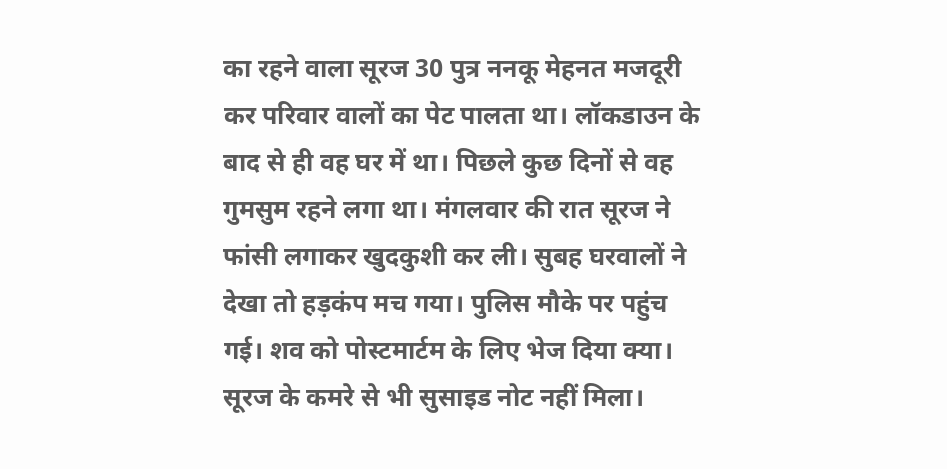का रहने वाला सूरज 30 पुत्र ननकू मेहनत मजदूरी कर परिवार वालों का पेट पालता था। लॉकडाउन के बाद से ही वह घर में था। पिछले कुछ दिनों से वह गुमसुम रहने लगा था। मंगलवार की रात सूरज ने फांसी लगाकर खुदकुशी कर ली। सुबह घरवालों ने देखा तो हड़कंप मच गया। पुलिस मौके पर पहुंच गई। शव को पोस्टमार्टम के लिए भेज दिया क्या। सूरज के कमरे से भी सुसाइड नोट नहीं मिला।